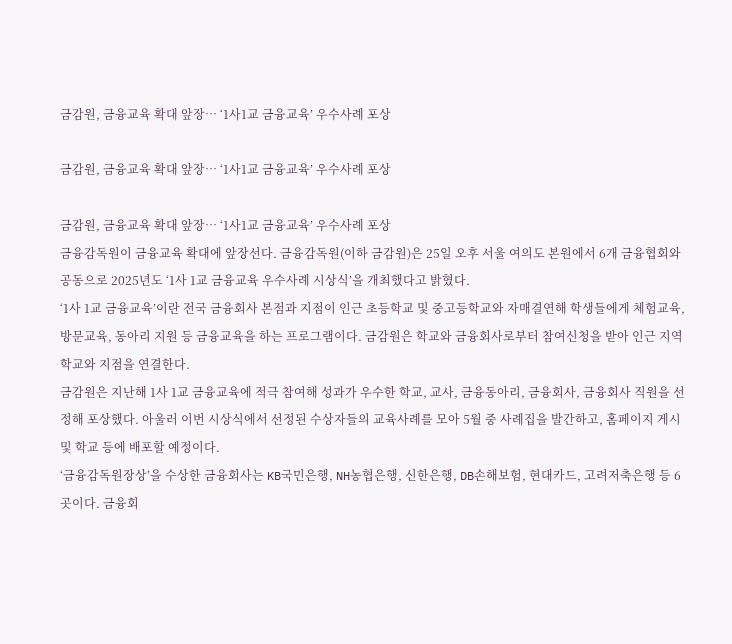금감원, 금융교육 확대 앞장… ‘1사1교 금융교육’ 우수사례 포상

금감원, 금융교육 확대 앞장… ‘1사1교 금융교육’ 우수사례 포상

금감원, 금융교육 확대 앞장… ‘1사1교 금융교육’ 우수사례 포상
금융감독원이 금융교육 확대에 앞장선다. 금융감독원(이하 금감원)은 25일 오후 서울 여의도 본원에서 6개 금융협회와 공동으로 2025년도 ‘1사 1교 금융교육 우수사례 시상식’을 개최했다고 밝혔다.
‘1사 1교 금융교육’이란 전국 금융회사 본점과 지점이 인근 초등학교 및 중고등학교와 자매결연해 학생들에게 체험교육, 방문교육, 동아리 지원 등 금융교육을 하는 프로그램이다. 금감원은 학교와 금융회사로부터 참여신청을 받아 인근 지역 학교와 지점을 연결한다.
금감원은 지난해 1사 1교 금융교육에 적극 참여해 성과가 우수한 학교, 교사, 금융동아리, 금융회사, 금융회사 직원을 선정해 포상했다. 아울러 이번 시상식에서 선정된 수상자들의 교육사례를 모아 5월 중 사례집을 발간하고, 홈페이지 게시 및 학교 등에 배포할 예정이다.
‘금융감독원장상’을 수상한 금융회사는 KB국민은행, NH농협은행, 신한은행, DB손해보험, 현대카드, 고려저축은행 등 6곳이다. 금융회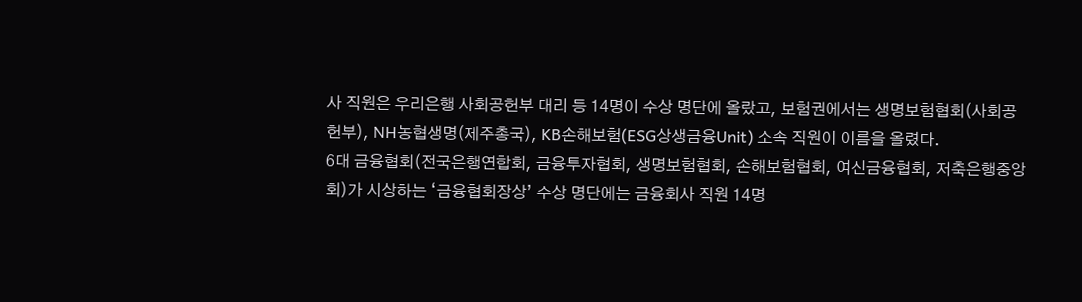사 직원은 우리은행 사회공헌부 대리 등 14명이 수상 명단에 올랐고, 보험권에서는 생명보험협회(사회공헌부), NH농협생명(제주총국), KB손해보험(ESG상생금융Unit) 소속 직원이 이름을 올렸다.
6대 금융협회(전국은행연합회, 금융투자협회, 생명보험협회, 손해보험협회, 여신금융협회, 저축은행중앙회)가 시상하는 ‘금융협회장상’ 수상 명단에는 금융회사 직원 14명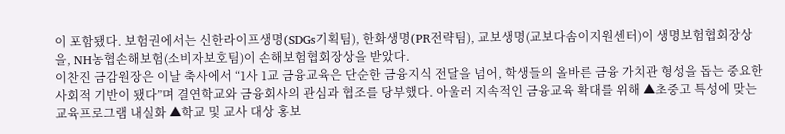이 포함됐다. 보험권에서는 신한라이프생명(SDGs기획팀), 한화생명(PR전략팀), 교보생명(교보다솜이지원센터)이 생명보험협회장상을, NH농협손해보험(소비자보호팀)이 손해보험협회장상을 받았다.
이찬진 금감원장은 이날 축사에서 “1사 1교 금융교육은 단순한 금융지식 전달을 넘어, 학생들의 올바른 금융 가치관 형성을 돕는 중요한 사회적 기반이 됐다”며 결연학교와 금융회사의 관심과 협조를 당부했다. 아울러 지속적인 금융교육 확대를 위해 ▲초중고 특성에 맞는 교육프로그램 내실화 ▲학교 및 교사 대상 홍보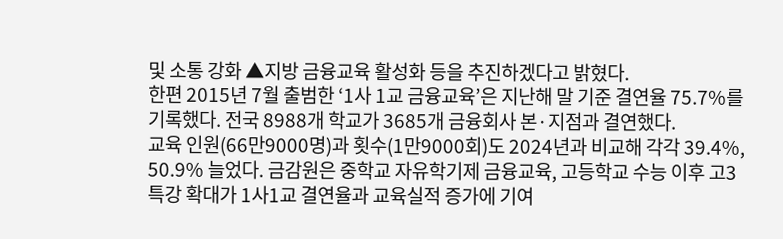및 소통 강화 ▲지방 금융교육 활성화 등을 추진하겠다고 밝혔다.
한편 2015년 7월 출범한 ‘1사 1교 금융교육’은 지난해 말 기준 결연율 75.7%를 기록했다. 전국 8988개 학교가 3685개 금융회사 본·지점과 결연했다.
교육 인원(66만9000명)과 횟수(1만9000회)도 2024년과 비교해 각각 39.4%, 50.9% 늘었다. 금감원은 중학교 자유학기제 금융교육, 고등학교 수능 이후 고3 특강 확대가 1사1교 결연율과 교육실적 증가에 기여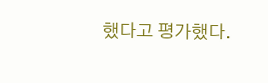했다고 평가했다.